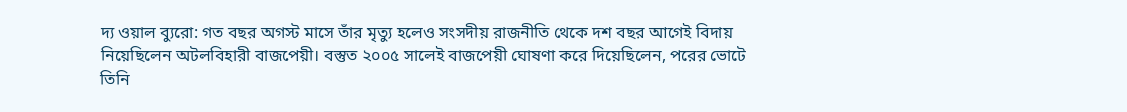দ্য ওয়াল ব্যুরো: গত বছর অগস্ট মাসে তাঁর মৃত্যু হলেও সংসদীয় রাজনীতি থেকে দশ বছর আগেই বিদায় নিয়েছিলেন অটলবিহারী বাজপেয়ী। বস্তুত ২০০৫ সালেই বাজপেয়ী ঘোষণা করে দিয়েছিলেন, পরের ভোটে তিনি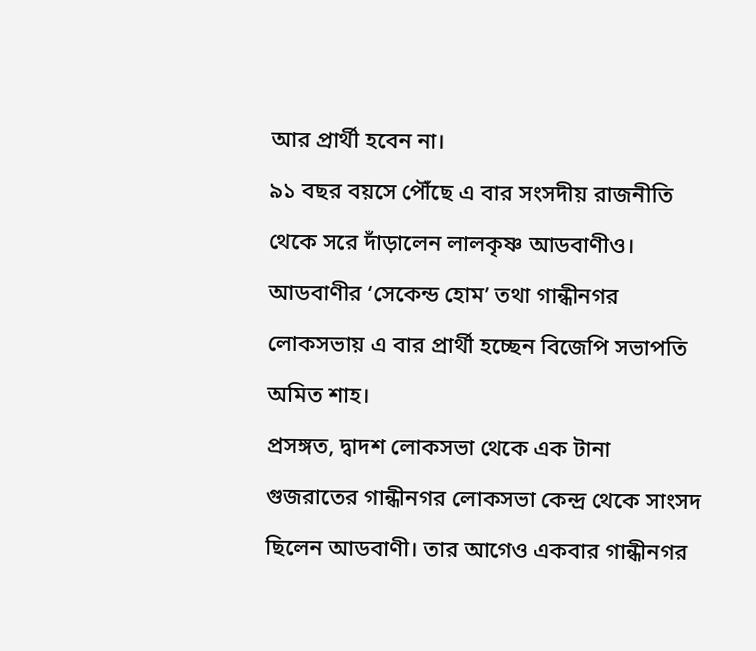আর প্রার্থী হবেন না।
৯১ বছর বয়সে পৌঁছে এ বার সংসদীয় রাজনীতি থেকে সরে দাঁড়ালেন লালকৃষ্ণ আডবাণীও। আডবাণীর ‘সেকেন্ড হোম’ তথা গান্ধীনগর লোকসভায় এ বার প্রার্থী হচ্ছেন বিজেপি সভাপতি অমিত শাহ।
প্রসঙ্গত, দ্বাদশ লোকসভা থেকে এক টানা গুজরাতের গান্ধীনগর লোকসভা কেন্দ্র থেকে সাংসদ ছিলেন আডবাণী। তার আগেও একবার গান্ধীনগর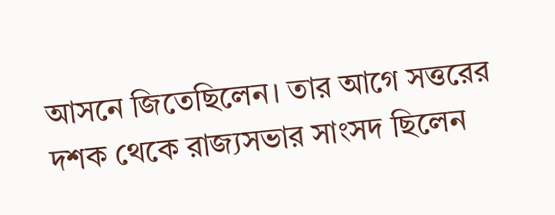আসনে জিতেছিলেন। তার আগে সত্তরের দশক থেকে রাজ্যসভার সাংসদ ছিলেন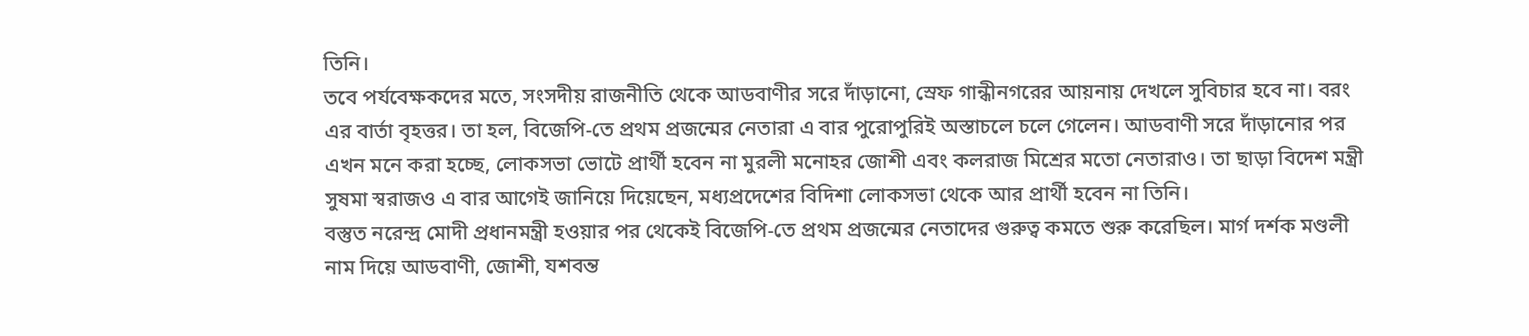তিনি।
তবে পর্যবেক্ষকদের মতে, সংসদীয় রাজনীতি থেকে আডবাণীর সরে দাঁড়ানো, স্রেফ গান্ধীনগরের আয়নায় দেখলে সুবিচার হবে না। বরং এর বার্তা বৃহত্তর। তা হল, বিজেপি-তে প্রথম প্রজন্মের নেতারা এ বার পুরোপুরিই অস্তাচলে চলে গেলেন। আডবাণী সরে দাঁড়ানোর পর এখন মনে করা হচ্ছে, লোকসভা ভোটে প্রার্থী হবেন না মুরলী মনোহর জোশী এবং কলরাজ মিশ্রের মতো নেতারাও। তা ছাড়া বিদেশ মন্ত্রী সুষমা স্বরাজও এ বার আগেই জানিয়ে দিয়েছেন, মধ্যপ্রদেশের বিদিশা লোকসভা থেকে আর প্রার্থী হবেন না তিনি।
বস্তুত নরেন্দ্র মোদী প্রধানমন্ত্রী হওয়ার পর থেকেই বিজেপি-তে প্রথম প্রজন্মের নেতাদের গুরুত্ব কমতে শুরু করেছিল। মার্গ দর্শক মণ্ডলী নাম দিয়ে আডবাণী, জোশী, যশবন্ত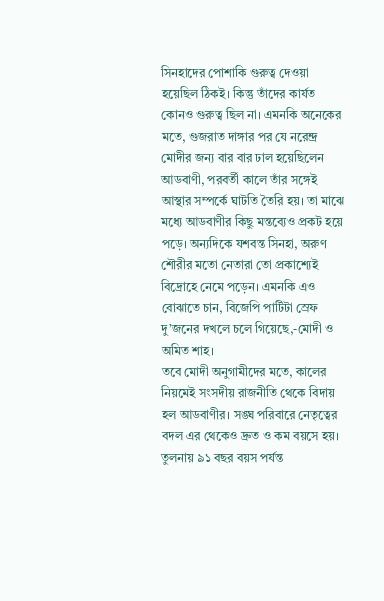সিনহাদের পোশাকি গুরুত্ব দেওয়া হয়েছিল ঠিকই। কিন্তু তাঁদের কার্যত কোনও গুরুত্ব ছিল না। এমনকি অনেকের মতে, গুজরাত দাঙ্গার পর যে নরেন্দ্র মোদীর জন্য বার বার ঢাল হয়েছিলেন আডবাণী, পরবর্তী কালে তাঁর সঙ্গেই আস্থার সম্পর্কে ঘাটতি তৈরি হয়। তা মাঝে মধ্যে আডবাণীর কিছু মন্তব্যেও প্রকট হয়ে পড়ে। অন্যদিকে যশবন্ত সিনহা, অরুণ শৌরীর মতো নেতারা তো প্রকাশ্যেই বিদ্রোহে নেমে পড়েন। এমনকি এও বোঝাতে চান, বিজেপি পার্টিটা স্রেফ দু’জনের দখলে চলে গিয়েছে,-মোদী ও অমিত শাহ।
তবে মোদী অনুগামীদের মতে, কালের নিয়মেই সংসদীয় রাজনীতি থেকে বিদায় হল আডবাণীর। সঙ্ঘ পরিবারে নেতৃত্বের বদল এর থেকেও দ্রুত ও কম বয়সে হয়। তুলনায় ৯১ বছর বয়স পর্যন্ত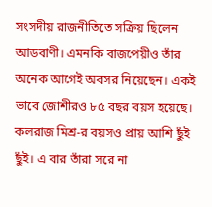সংসদীয় রাজনীতিতে সক্রিয় ছিলেন আডবাণী। এমনকি বাজপেয়ীও তাঁর অনেক আগেই অবসর নিয়েছেন। একই ভাবে জোশীরও ৮৫ বছর বয়স হয়েছে। কলরাজ মিশ্র-র বয়সও প্রায় আশি ছুঁই ছুঁই। এ বার তাঁরা সরে না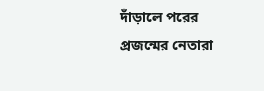দাঁড়ালে পরের প্রজন্মের নেতারা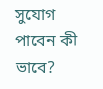সুযোগ পাবেন কী ভাবে?